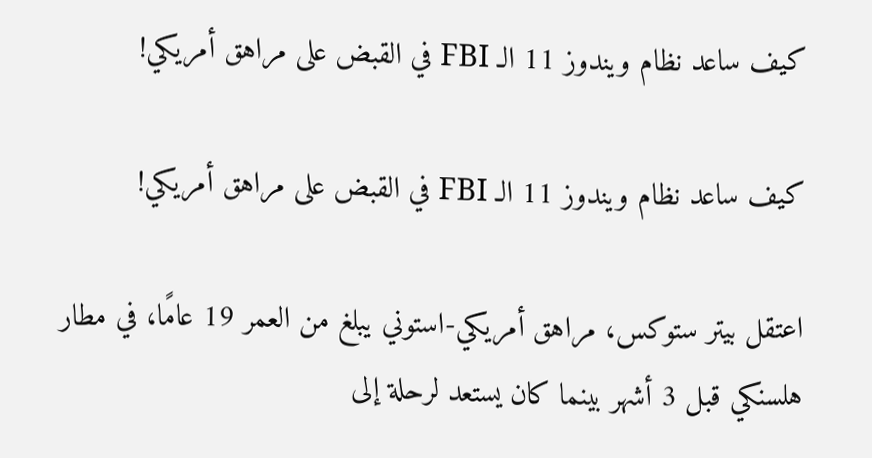كيف ساعد نظام ويندوز 11 الـ FBI في القبض على مراهق أمريكي!

كيف ساعد نظام ويندوز 11 الـ FBI في القبض على مراهق أمريكي!

اعتقل بيتر ستوكس، مراهق أمريكي-استوني يبلغ من العمر 19 عامًا، في مطار هلسنكي قبل 3 أشهر بينما كان يستعد لرحلة إلى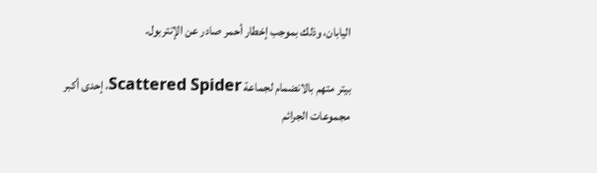اليابان، وذلك بموجب إخطار أحمر صادر عن الإنتربول.

بيتر متهم بالانضمام لجماعة Scattered Spider، إحدى أكبر مجموعات الجرائم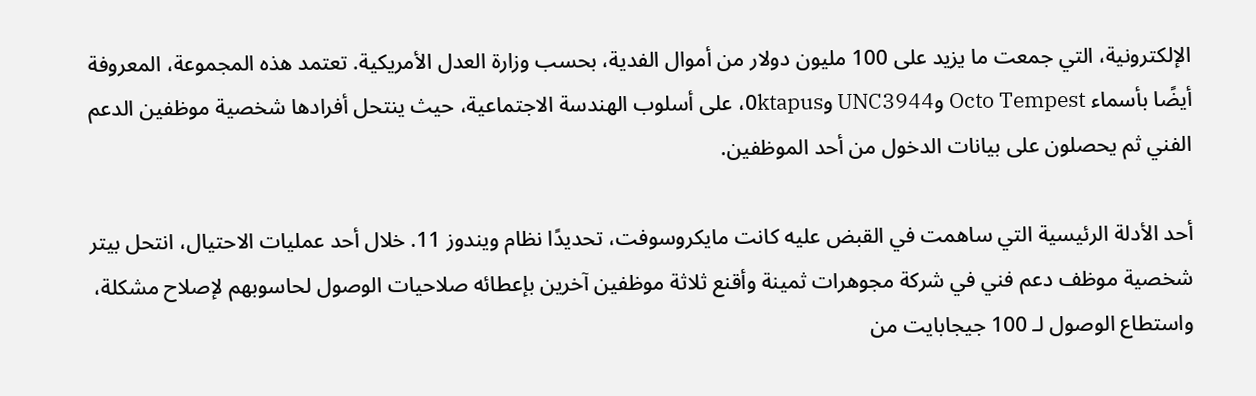الإلكترونية، التي جمعت ما يزيد على 100 مليون دولار من أموال الفدية، بحسب وزارة العدل الأمريكية. تعتمد هذه المجموعة، المعروفة أيضًا بأسماء Octo Tempest وUNC3944 و0ktapus، على أسلوب الهندسة الاجتماعية، حيث ينتحل أفرادها شخصية موظفين الدعم الفني ثم يحصلون على بيانات الدخول من أحد الموظفين.

أحد الأدلة الرئيسية التي ساهمت في القبض عليه كانت مايكروسوفت، تحديدًا نظام ويندوز 11. خلال أحد عمليات الاحتيال، انتحل بيتر شخصية موظف دعم فني في شركة مجوهرات ثمينة وأقنع ثلاثة موظفين آخرين بإعطائه صلاحيات الوصول لحاسوبهم لإصلاح مشكلة، واستطاع الوصول لـ 100 جيجابايت من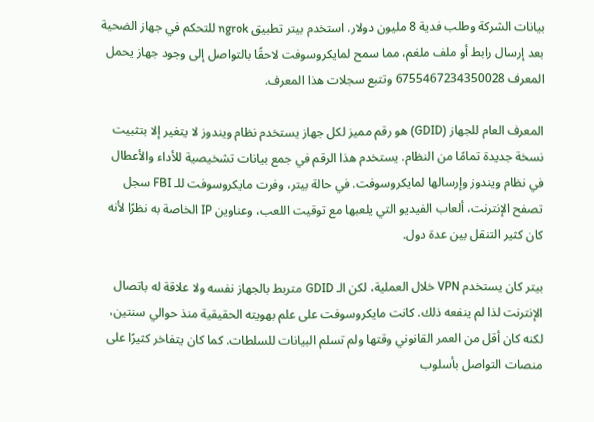بيانات الشركة وطلب فدية 8 مليون دولار. استخدم بيتر تطبيق ngrok للتحكم في جهاز الضحية بعد إرسال رابط أو ملف ملغم، مما سمح لمايكروسوفت لاحقًا بالتواصل إلى وجود جهاز يحمل المعرف 6755467234350028 وتتبع سجلات هذا المعرف.

المعرف العام للجهاز (GDID) هو رقم مميز لكل جهاز يستخدم نظام ويندوز لا يتغير إلا بتثبيت نسخة جديدة تمامًا من النظام. يستخدم هذا الرقم في جمع بيانات تشخيصية للأداء والأعطال في نظام ويندوز وإرسالها لمايكروسوفت. في حالة بيتر، وفرت مايكروسوفت للـ FBI سجل تصفح الإنترنت، ألعاب الفيديو التي يلعبها مع توقيت اللعب، وعناوين IP الخاصة به نظرًا لأنه كان كثير التنقل بين عدة دول.

بيتر كان يستخدم VPN خلال العملية، لكن الـ GDID متربط بالجهاز نفسه ولا علاقة له باتصال الإنترنت لذا لم ينفعه ذلك. كانت مايكروسوفت على علم بهويته الحقيقية منذ حوالي سنتين، لكنه كان أقل من العمر القانوني وقتها ولم تسلم البيانات للسلطات. كما كان يتفاخر كثيرًا على منصات التواصل بأسلوب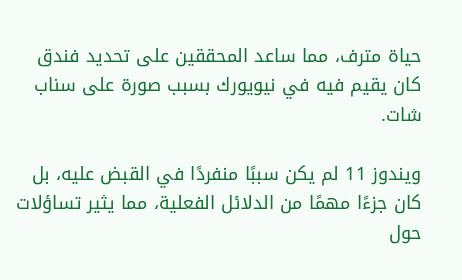حياة مترف، مما ساعد المحققين على تحديد فندق كان يقيم فيه في نيويورك بسبب صورة على سناب شات.

ويندوز 11 لم يكن سببًا منفردًا في القبض عليه، بل كان جزءًا مهمًا من الدلائل الفعلية، مما يثير تساؤلات حول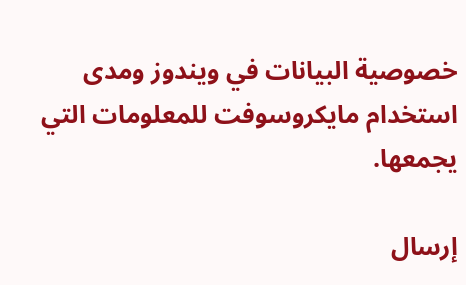خصوصية البيانات في ويندوز ومدى استخدام مايكروسوفت للمعلومات التي يجمعها.

إرسال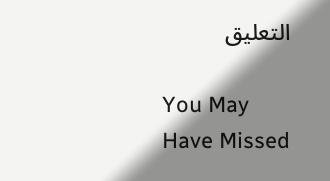التعليق

You May Have Missed